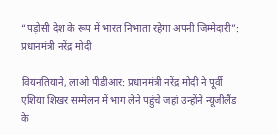“पड़ोसी देश के रूप में भारत निभाता रहेगा अपनी जिम्मेदारी”: प्रधानमंत्री नरेंद्र मोदी

वियनतियाने, लाओ पीडीआर: प्रधानमंत्री नरेंद्र मोदी ने पूर्वी एशिया शिखर सम्मेलन में भाग लेने पहुंचे जहां उन्होंने न्यूजीलैंड के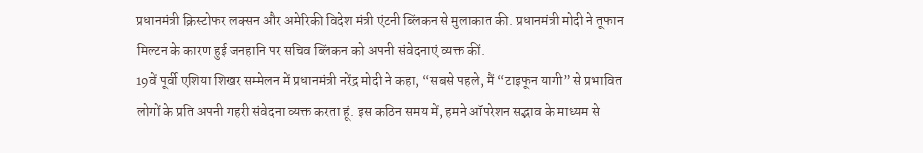प्रधानमंत्री क्रिस्टोफर लक्सन और अमेरिकी विदेश मंत्री एंटनी ब्लिंकन से मुलाकात की. प्रधानमंत्री मोदी ने तूफान मिल्टन के कारण हुई जनहानि पर सचिव ब्लिंकन को अपनी संवेदनाएं व्यक्त कीं.
19वें पूर्वी एशिया शिखर सम्मेलन में प्रधानमंत्री नरेंद्र मोदी ने कहा, “सबसे पहले, मैं “टाइफून यागी” से प्रभावित लोगों के प्रति अपनी गहरी संवेदना व्यक्त करता हूं. इस कठिन समय में, हमने ऑपरेशन सद्भाव के माध्यम से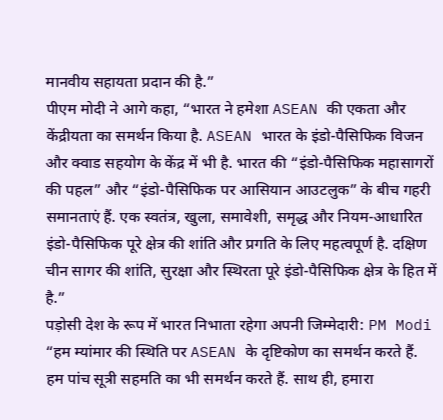मानवीय सहायता प्रदान की है.”
पीएम मोदी ने आगे कहा, “भारत ने हमेशा ASEAN की एकता और केंद्रीयता का समर्थन किया है. ASEAN भारत के इंडो-पैसिफिक विजन और क्वाड सहयोग के केंद्र में भी है. भारत की “इंडो-पैसिफिक महासागरों की पहल” और “इंडो-पैसिफिक पर आसियान आउटलुक” के बीच गहरी समानताएं हैं. एक स्वतंत्र, खुला, समावेशी, समृद्ध और नियम-आधारित इंडो-पैसिफिक पूरे क्षेत्र की शांति और प्रगति के लिए महत्वपूर्ण है. दक्षिण चीन सागर की शांति, सुरक्षा और स्थिरता पूरे इंडो-पैसिफिक क्षेत्र के हित में है.”
पड़ोसी देश के रूप में भारत निभाता रहेगा अपनी जिम्मेदारी: PM Modi
“हम म्यांमार की स्थिति पर ASEAN के दृष्टिकोण का समर्थन करते हैं. हम पांच सूत्री सहमति का भी समर्थन करते हैं. साथ ही, हमारा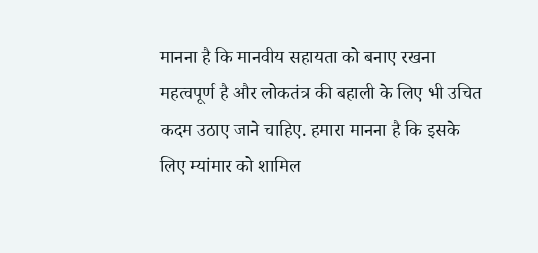मानना है कि मानवीय सहायता को बनाए रखना महत्वपूर्ण है और लोकतंत्र की बहाली के लिए भी उचित कदम उठाए जाने चाहिए. हमारा मानना है कि इसके लिए म्यांमार को शामिल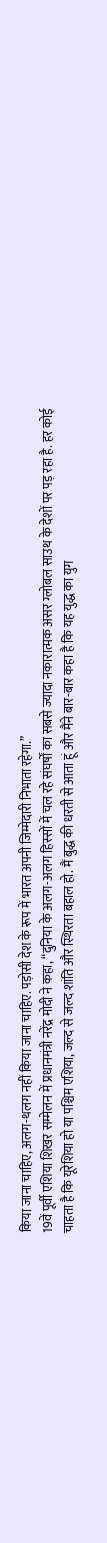किया जाना चाहिए, अलग-थलग नहीं किया जाना चाहिए. पड़ोसी देश के रूप में भारत अपनी जिम्मेदारी निभाता रहेगा.”
19वें पूर्वी एशिया शिखर सम्मेलन में प्रधानमंत्री नरेंद्र मोदी ने कहा, “दुनिया के अलग-अलग हिस्सों में चल रहे संघर्षों का सबसे ज्यादा नकारात्मक असर ग्लोबल साउथ के देशों पर पड़ रहा है. हर कोई चाहता है कि यूरेशिया हो या पश्चिम एशिया, जल्द से जल्द शांति और स्थिरता बहाल हो. मैं बुद्ध की धरती से आता हूं और मैंने बार-बार कहा है कि यह युद्ध का युग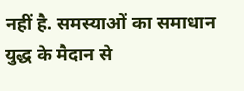नहीं है. समस्याओं का समाधान युद्ध के मैदान से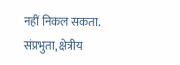नहीं निकल सकता. संप्रभुता, क्षेत्रीय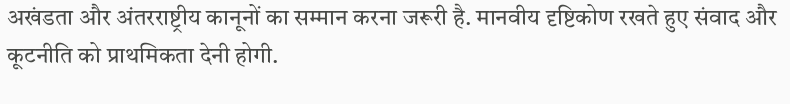अखंडता और अंतरराष्ट्रीय कानूनों का सम्मान करना जरूरी है. मानवीय दृष्टिकोण रखते हुए संवाद और कूटनीति को प्राथमिकता देनी होगी.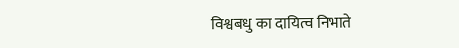विश्वबधु का दायित्व निभाते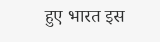हुए भारत इस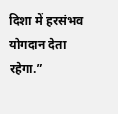दिशा में हरसंभव योगदान देता रहेगा.”